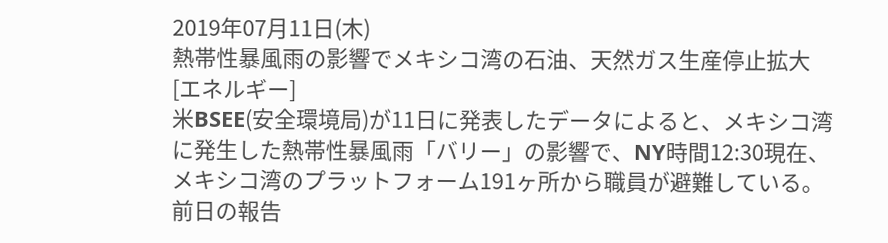2019年07月11日(木)
熱帯性暴風雨の影響でメキシコ湾の石油、天然ガス生産停止拡大
[エネルギー]
米BSEE(安全環境局)が11日に発表したデータによると、メキシコ湾に発生した熱帯性暴風雨「バリー」の影響で、NY時間12:30現在、メキシコ湾のプラットフォーム191ヶ所から職員が避難している。前日の報告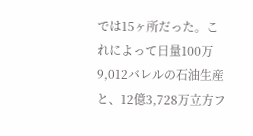では15ヶ所だった。これによって日量100万9,012バレルの石油生産と、12億3,728万立方フ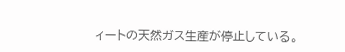ィートの天然ガス生産が停止している。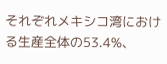それぞれメキシコ湾における生産全体の53.4%、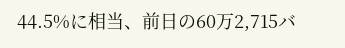44.5%に相当、前日の60万2,715バ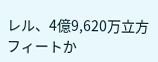レル、4億9,620万立方フィートか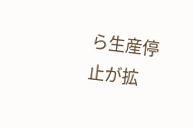ら生産停止が拡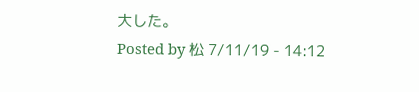大した。
Posted by 松 7/11/19 - 14:12